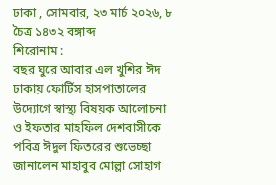ঢাকা , সোমবার, ২৩ মার্চ ২০২৬, ৮ চৈত্র ১৪৩২ বঙ্গাব্দ
শিরোনাম :
বছর ঘুরে আবার এল খুশির ঈদ ঢাকায় ফোর্টিস হাসপাতালের উদ্যোগে স্বাস্থ্য বিষয়ক আলোচনা ও ইফতার মাহফিল দেশবাসীকে পবিত্র ঈদুল ফিতরের শুভেচ্ছা জানালেন মাহাবুব মোল্লা সোহাগ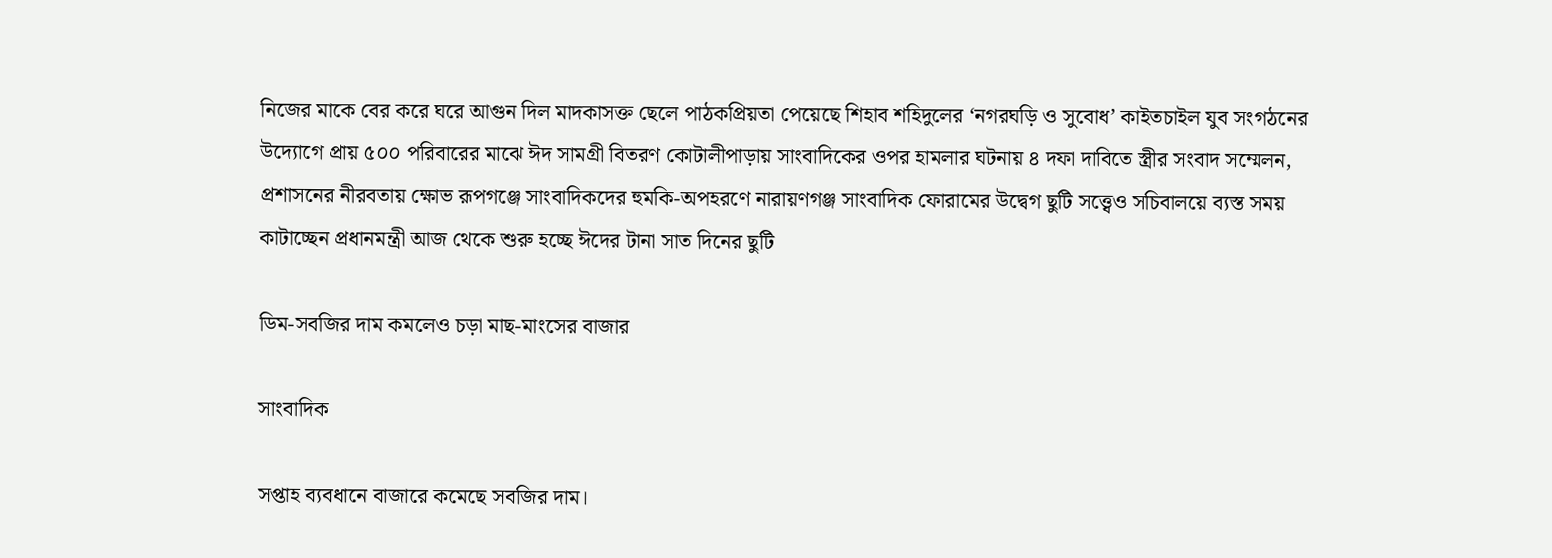নিজের মাকে বের করে ঘরে আগুন দিল মাদকাসক্ত ছেলে পাঠকপ্রিয়তা পেয়েছে শিহাব শহিদুলের ‘নগরঘড়ি ও সুবোধ’ কাইতচাইল যুব সংগঠনের উদ্যোগে প্রায় ৫০০ পরিবারের মাঝে ঈদ সামগ্রী বিতরণ কোটালীপাড়ায় সাংবাদিকের ওপর হামলার ঘটনায় ৪ দফা দাবিতে স্ত্রীর সংবাদ সম্মেলন, প্রশাসনের নীরবতায় ক্ষোভ রূপগঞ্জে সাংবাদিকদের হুমকি-অপহরণে নারায়ণগঞ্জ সাংবাদিক ফোরামের উদ্বেগ ছুটি সত্ত্বেও সচিবালয়ে ব্যস্ত সময় কাটাচ্ছেন প্রধানমন্ত্রী আজ থেকে শুরু হচ্ছে ঈদের টানা সাত দিনের ছুটি

ডিম-সবজির দাম কমলেও চড়া মাছ-মাংসের বাজার

সাংবাদিক

সপ্তাহ ব্যবধানে বাজারে কমেছে সবজির দাম।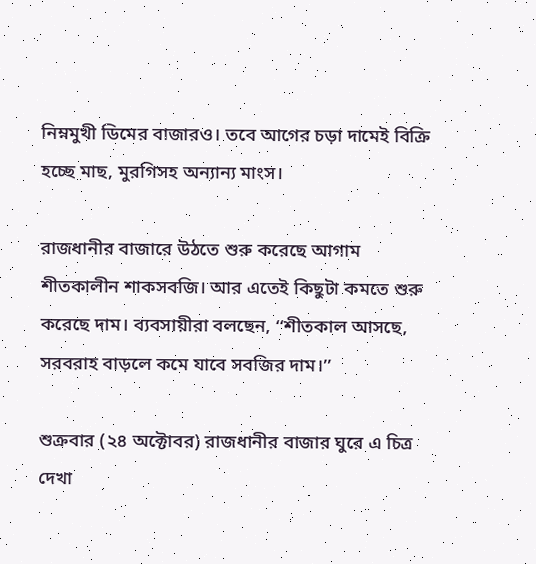নিম্নমুখী ডিমের বাজারও। তবে আগের চড়া দামেই বিক্রি হচ্ছে মাছ, মুরগিসহ অন্যান্য মাংস।

রাজধানীর বাজারে উঠতে শুরু করেছে আগাম শীতকালীন শাকসবজি। আর এতেই কিছুটা কমতে শুরু করেছে দাম। ব্যবসায়ীরা বলছেন, ‘‘শীতকাল আসছে, সরবরাহ বাড়লে কমে যাবে সবজির দাম।’’

শুক্রবার (২৪ অক্টোবর) রাজধানীর বাজার ঘুরে এ চিত্র দেখা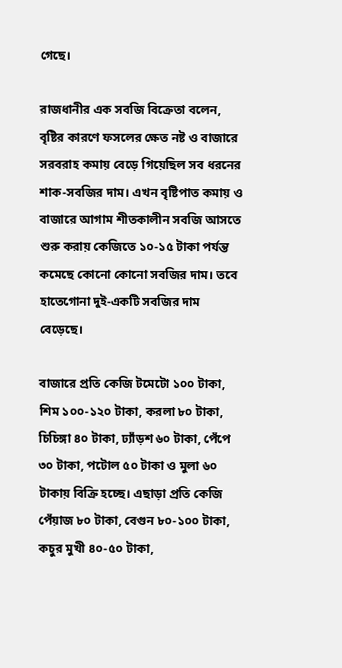গেছে।

রাজধানীর এক সবজি বিক্রেতা বলেন, বৃষ্টির কারণে ফসলের ক্ষেত নষ্ট ও বাজারে সরবরাহ কমায় বেড়ে গিয়েছিল সব ধরনের শাক-সবজির দাম। এখন বৃষ্টিপাত কমায় ও বাজারে আগাম শীতকালীন সবজি আসতে শুরু করায় কেজিতে ১০-১৫ টাকা পর্যন্ত কমেছে কোনো কোনো সবজির দাম। তবে হাতেগোনা দুই-একটি সবজির দাম বেড়েছে।

বাজারে প্রতি কেজি টমেটো ১০০ টাকা, শিম ১০০-১২০ টাকা, করলা ৮০ টাকা, চিচিঙ্গা ৪০ টাকা, ঢ্যাঁড়শ ৬০ টাকা, পেঁপে ৩০ টাকা, পটোল ৫০ টাকা ও মুলা ৬০ টাকায় বিক্রি হচ্ছে। এছাড়া প্রতি কেজি পেঁয়াজ ৮০ টাকা, বেগুন ৮০-১০০ টাকা, কচুর মুখী ৪০-৫০ টাকা,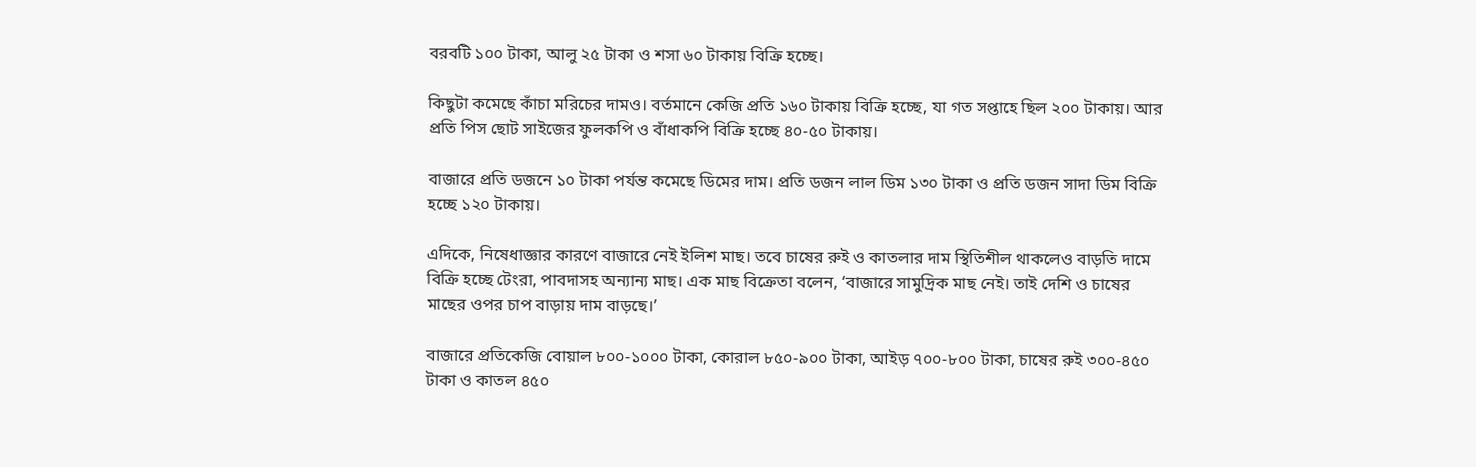বরবটি ১০০ টাকা, আলু ২৫ টাকা ও শসা ৬০ টাকায় বিক্রি হচ্ছে।

কিছুটা কমেছে কাঁচা মরিচের দামও। বর্তমানে কেজি প্রতি ১৬০ টাকায় বিক্রি হচ্ছে, যা গত সপ্তাহে ছিল ২০০ টাকায়। আর প্রতি পিস ছোট সাইজের ফুলকপি ও বাঁধাকপি বিক্রি হচ্ছে ৪০-৫০ টাকায়।

বাজারে প্রতি ডজনে ১০ টাকা পর্যন্ত কমেছে ডিমের দাম। প্রতি ডজন লাল ডিম ১৩০ টাকা ও প্রতি ডজন সাদা ডিম বিক্রি হচ্ছে ১২০ টাকায়।

এদিকে, নিষেধাজ্ঞার কারণে বাজারে নেই ইলিশ মাছ। তবে চাষের রুই ও কাতলার দাম স্থিতিশীল থাকলেও বাড়তি দামে বিক্রি হচ্ছে টেংরা, পাবদাসহ অন্যান্য মাছ। এক মাছ বিক্রেতা বলেন, ‘বাজারে সামুদ্রিক মাছ নেই। তাই দেশি ও চাষের মাছের ওপর চাপ বাড়ায় দাম বাড়ছে।’

বাজারে প্রতিকেজি বোয়াল ৮০০-১০০০ টাকা, কোরাল ৮৫০-৯০০ টাকা, আইড় ৭০০-৮০০ টাকা, চাষের রুই ৩০০-৪৫০ টাকা ও কাতল ৪৫০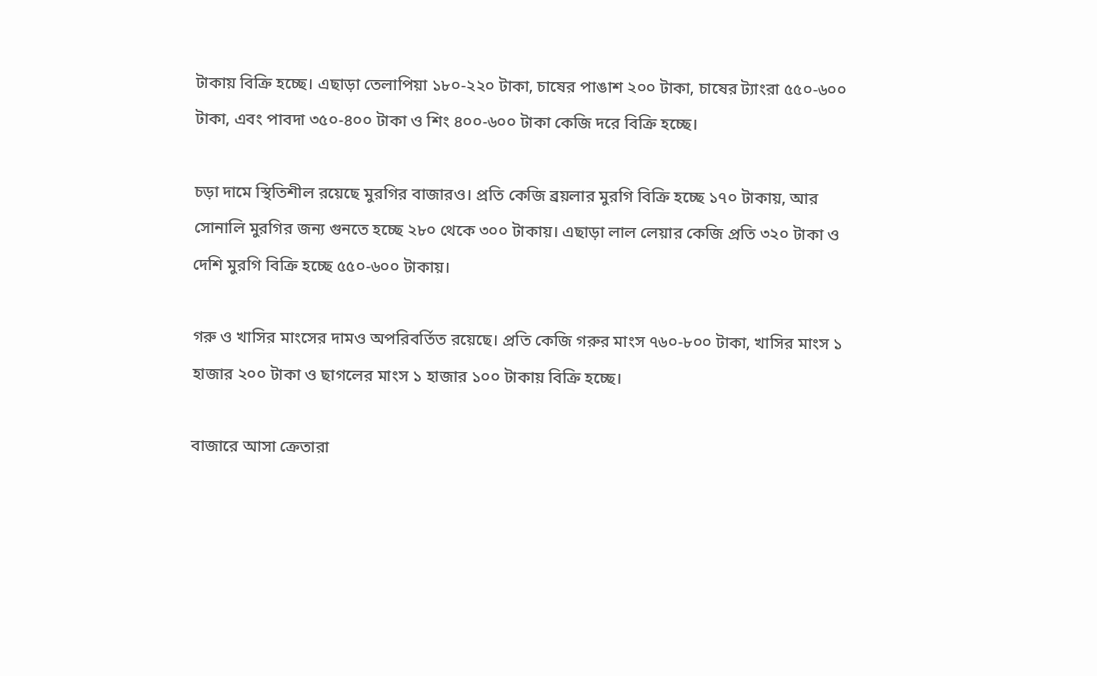টাকায় বিক্রি হচ্ছে। এছাড়া তেলাপিয়া ১৮০-২২০ টাকা, চাষের পাঙাশ ২০০ টাকা, চাষের ট্যাংরা ৫৫০-৬০০ টাকা, এবং পাবদা ৩৫০-৪০০ টাকা ও শিং ৪০০-৬০০ টাকা কেজি দরে বিক্রি হচ্ছে।

চড়া দামে স্থিতিশীল রয়েছে মুরগির বাজারও। প্রতি কেজি ব্রয়লার মুরগি বিক্রি হচ্ছে ১৭০ টাকায়, আর সোনালি মুরগির জন্য গুনতে হচ্ছে ২৮০ থেকে ৩০০ টাকায়। এছাড়া লাল লেয়ার কেজি প্রতি ৩২০ টাকা ও দেশি মুরগি বিক্রি হচ্ছে ৫৫০-৬০০ টাকায়।

গরু ও খাসির মাংসের দামও অপরিবর্তিত রয়েছে। প্রতি কেজি গরুর মাংস ৭৬০-৮০০ টাকা, খাসির মাংস ১ হাজার ২০০ টাকা ও ছাগলের মাংস ১ হাজার ১০০ টাকায় বিক্রি হচ্ছে।

বাজারে আসা ক্রেতারা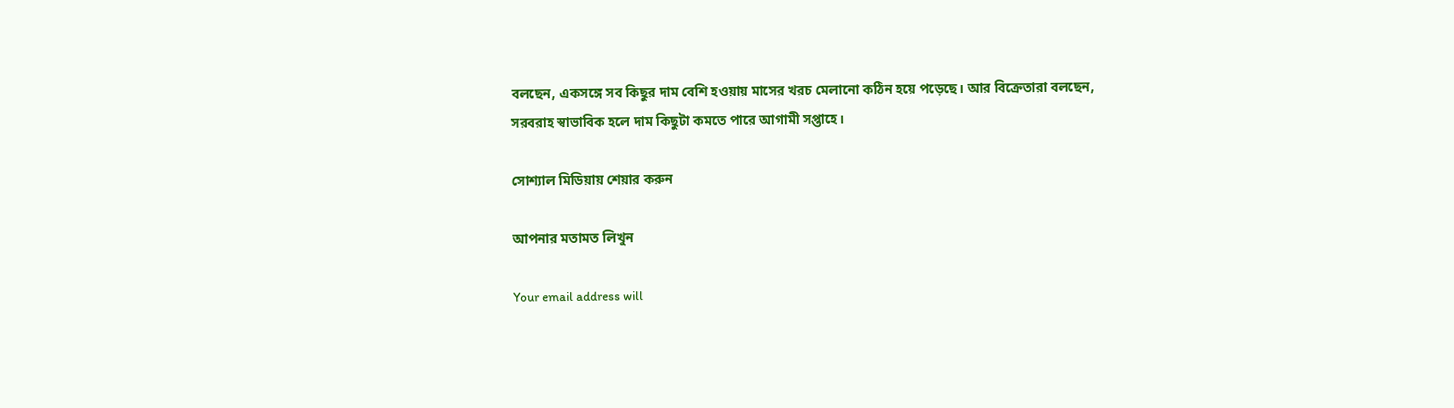বলছেন, একসঙ্গে সব কিছুর দাম বেশি হওয়ায় মাসের খরচ মেলানো কঠিন হয়ে পড়েছে। আর বিক্রেতারা বলছেন, সরবরাহ স্বাভাবিক হলে দাম কিছুটা কমতে পারে আগামী সপ্তাহে।

সোশ্যাল মিডিয়ায় শেয়ার করুন

আপনার মতামত লিখুন

Your email address will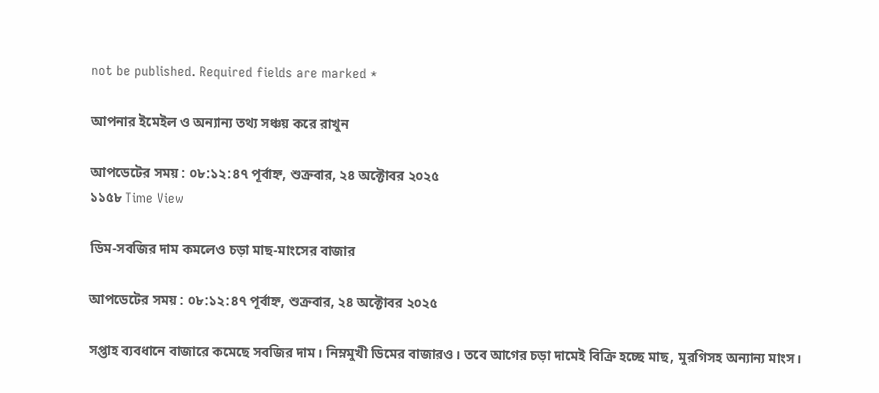not be published. Required fields are marked *

আপনার ইমেইল ও অন্যান্য তথ্য সঞ্চয় করে রাখুন

আপডেটের সময় : ০৮:১২:৪৭ পূর্বাহ্ন, শুক্রবার, ২৪ অক্টোবর ২০২৫
১১৫৮ Time View

ডিম-সবজির দাম কমলেও চড়া মাছ-মাংসের বাজার

আপডেটের সময় : ০৮:১২:৪৭ পূর্বাহ্ন, শুক্রবার, ২৪ অক্টোবর ২০২৫

সপ্তাহ ব্যবধানে বাজারে কমেছে সবজির দাম। নিম্নমুখী ডিমের বাজারও। তবে আগের চড়া দামেই বিক্রি হচ্ছে মাছ, মুরগিসহ অন্যান্য মাংস।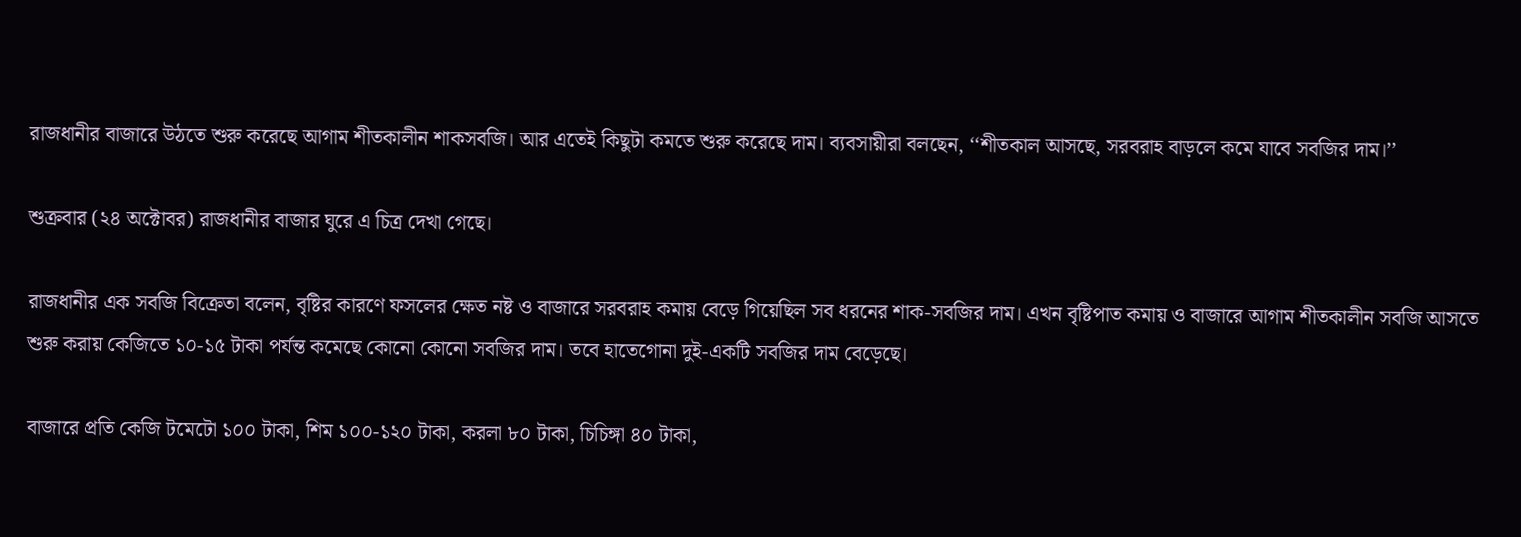রাজধানীর বাজারে উঠতে শুরু করেছে আগাম শীতকালীন শাকসবজি। আর এতেই কিছুটা কমতে শুরু করেছে দাম। ব্যবসায়ীরা বলছেন, ‘‘শীতকাল আসছে, সরবরাহ বাড়লে কমে যাবে সবজির দাম।’’

শুক্রবার (২৪ অক্টোবর) রাজধানীর বাজার ঘুরে এ চিত্র দেখা গেছে।

রাজধানীর এক সবজি বিক্রেতা বলেন, বৃষ্টির কারণে ফসলের ক্ষেত নষ্ট ও বাজারে সরবরাহ কমায় বেড়ে গিয়েছিল সব ধরনের শাক-সবজির দাম। এখন বৃষ্টিপাত কমায় ও বাজারে আগাম শীতকালীন সবজি আসতে শুরু করায় কেজিতে ১০-১৫ টাকা পর্যন্ত কমেছে কোনো কোনো সবজির দাম। তবে হাতেগোনা দুই-একটি সবজির দাম বেড়েছে।

বাজারে প্রতি কেজি টমেটো ১০০ টাকা, শিম ১০০-১২০ টাকা, করলা ৮০ টাকা, চিচিঙ্গা ৪০ টাকা,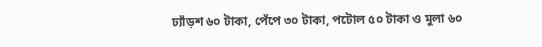ঢ্যাঁড়শ ৬০ টাকা, পেঁপে ৩০ টাকা, পটোল ৫০ টাকা ও মুলা ৬০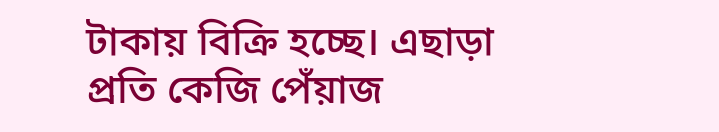টাকায় বিক্রি হচ্ছে। এছাড়া প্রতি কেজি পেঁয়াজ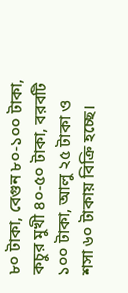৮০ টাকা, বেগুন ৮০-১০০ টাকা, কচুর মুখী ৪০-৫০ টাকা, বরবটি ১০০ টাকা, আলু ২৫ টাকা ও শসা ৬০ টাকায় বিক্রি হচ্ছে।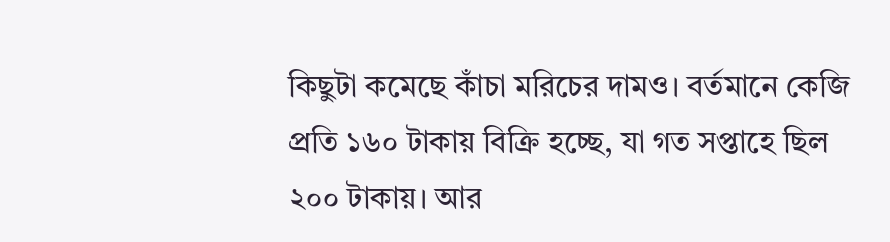কিছুটা কমেছে কাঁচা মরিচের দামও। বর্তমানে কেজি প্রতি ১৬০ টাকায় বিক্রি হচ্ছে, যা গত সপ্তাহে ছিল ২০০ টাকায়। আর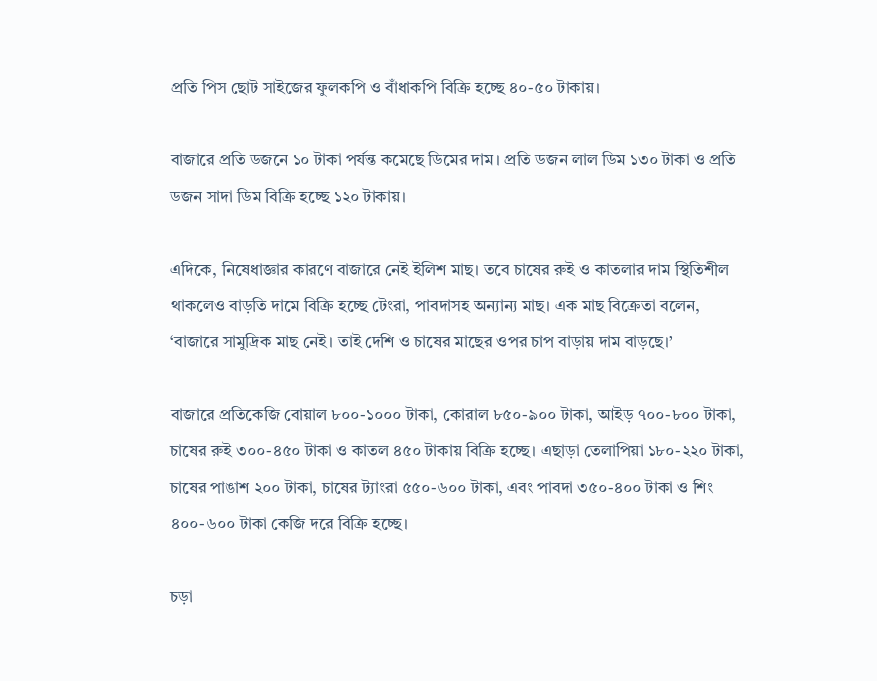প্রতি পিস ছোট সাইজের ফুলকপি ও বাঁধাকপি বিক্রি হচ্ছে ৪০-৫০ টাকায়।

বাজারে প্রতি ডজনে ১০ টাকা পর্যন্ত কমেছে ডিমের দাম। প্রতি ডজন লাল ডিম ১৩০ টাকা ও প্রতি ডজন সাদা ডিম বিক্রি হচ্ছে ১২০ টাকায়।

এদিকে, নিষেধাজ্ঞার কারণে বাজারে নেই ইলিশ মাছ। তবে চাষের রুই ও কাতলার দাম স্থিতিশীল থাকলেও বাড়তি দামে বিক্রি হচ্ছে টেংরা, পাবদাসহ অন্যান্য মাছ। এক মাছ বিক্রেতা বলেন, ‘বাজারে সামুদ্রিক মাছ নেই। তাই দেশি ও চাষের মাছের ওপর চাপ বাড়ায় দাম বাড়ছে।’

বাজারে প্রতিকেজি বোয়াল ৮০০-১০০০ টাকা, কোরাল ৮৫০-৯০০ টাকা, আইড় ৭০০-৮০০ টাকা, চাষের রুই ৩০০-৪৫০ টাকা ও কাতল ৪৫০ টাকায় বিক্রি হচ্ছে। এছাড়া তেলাপিয়া ১৮০-২২০ টাকা, চাষের পাঙাশ ২০০ টাকা, চাষের ট্যাংরা ৫৫০-৬০০ টাকা, এবং পাবদা ৩৫০-৪০০ টাকা ও শিং ৪০০-৬০০ টাকা কেজি দরে বিক্রি হচ্ছে।

চড়া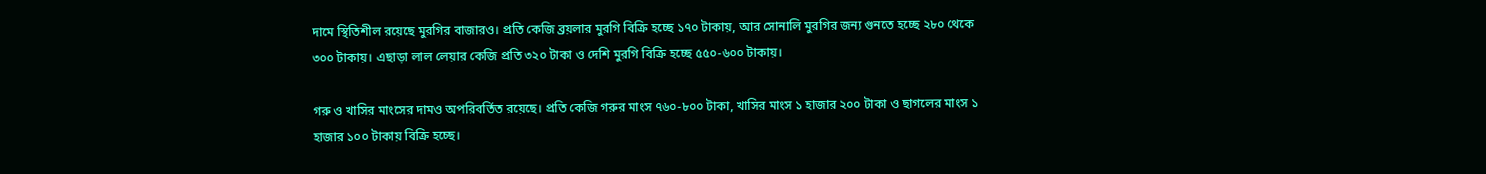দামে স্থিতিশীল রয়েছে মুরগির বাজারও। প্রতি কেজি ব্রয়লার মুরগি বিক্রি হচ্ছে ১৭০ টাকায়, আর সোনালি মুরগির জন্য গুনতে হচ্ছে ২৮০ থেকে ৩০০ টাকায়। এছাড়া লাল লেয়ার কেজি প্রতি ৩২০ টাকা ও দেশি মুরগি বিক্রি হচ্ছে ৫৫০-৬০০ টাকায়।

গরু ও খাসির মাংসের দামও অপরিবর্তিত রয়েছে। প্রতি কেজি গরুর মাংস ৭৬০-৮০০ টাকা, খাসির মাংস ১ হাজার ২০০ টাকা ও ছাগলের মাংস ১ হাজার ১০০ টাকায় বিক্রি হচ্ছে।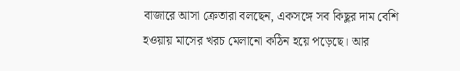বাজারে আসা ক্রেতারা বলছেন, একসঙ্গে সব কিছুর দাম বেশি হওয়ায় মাসের খরচ মেলানো কঠিন হয়ে পড়েছে। আর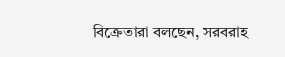বিক্রেতারা বলছেন, সরবরাহ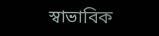স্বাভাবিক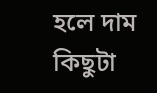হলে দাম কিছুটা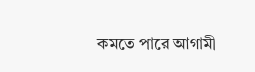কমতে পারে আগামী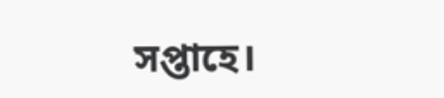সপ্তাহে।